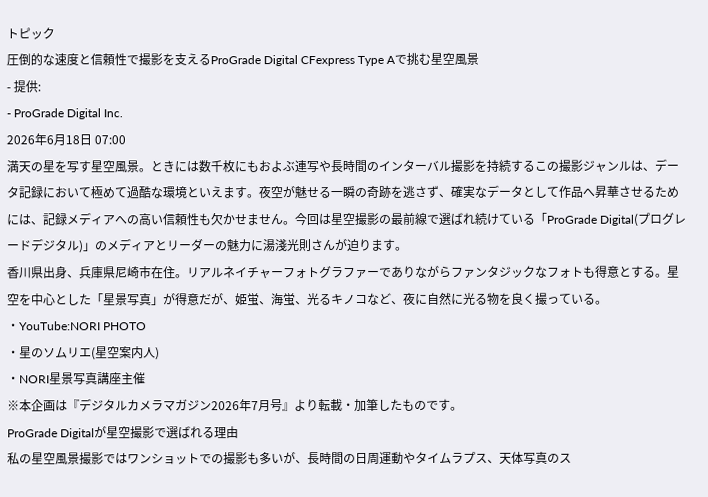トピック
圧倒的な速度と信頼性で撮影を支えるProGrade Digital CFexpress Type Aで挑む星空風景
- 提供:
- ProGrade Digital Inc.
2026年6月18日 07:00
満天の星を写す星空風景。ときには数千枚にもおよぶ連写や長時間のインターバル撮影を持続するこの撮影ジャンルは、データ記録において極めて過酷な環境といえます。夜空が魅せる一瞬の奇跡を逃さず、確実なデータとして作品へ昇華させるためには、記録メディアへの高い信頼性も欠かせません。今回は星空撮影の最前線で選ばれ続けている「ProGrade Digital(プログレードデジタル)」のメディアとリーダーの魅力に湯淺光則さんが迫ります。
香川県出身、兵庫県尼崎市在住。リアルネイチャーフォトグラファーでありながらファンタジックなフォトも得意とする。星空を中心とした「星景写真」が得意だが、姫蛍、海蛍、光るキノコなど、夜に自然に光る物を良く撮っている。
・YouTube:NORI PHOTO
・星のソムリエ(星空案内人)
・NORI星景写真講座主催
※本企画は『デジタルカメラマガジン2026年7月号』より転載・加筆したものです。
ProGrade Digitalが星空撮影で選ばれる理由
私の星空風景撮影ではワンショットでの撮影も多いが、長時間の日周運動やタイムラプス、天体写真のス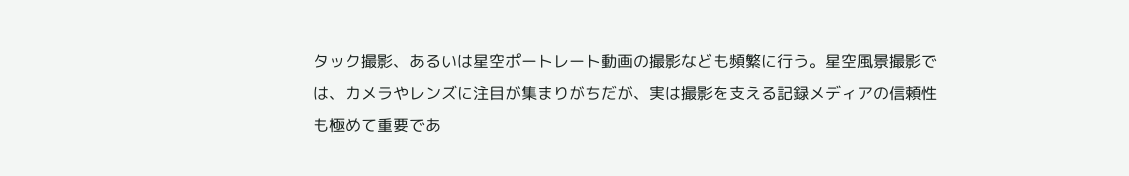タック撮影、あるいは星空ポートレート動画の撮影なども頻繁に行う。星空風景撮影では、カメラやレンズに注目が集まりがちだが、実は撮影を支える記録メディアの信頼性も極めて重要であ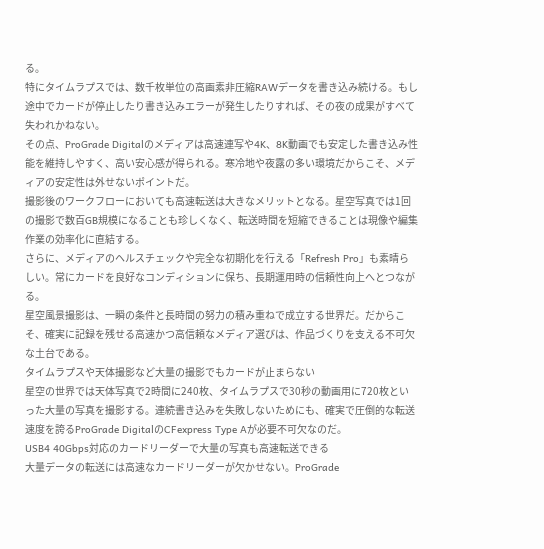る。
特にタイムラプスでは、数千枚単位の高画素非圧縮RAWデータを書き込み続ける。もし途中でカードが停止したり書き込みエラーが発生したりすれば、その夜の成果がすべて失われかねない。
その点、ProGrade Digitalのメディアは高速連写や4K、8K動画でも安定した書き込み性能を維持しやすく、高い安心感が得られる。寒冷地や夜露の多い環境だからこそ、メディアの安定性は外せないポイントだ。
撮影後のワークフローにおいても高速転送は大きなメリットとなる。星空写真では1回の撮影で数百GB規模になることも珍しくなく、転送時間を短縮できることは現像や編集作業の効率化に直結する。
さらに、メディアのヘルスチェックや完全な初期化を行える「Refresh Pro」も素晴らしい。常にカードを良好なコンディションに保ち、長期運用時の信頼性向上へとつながる。
星空風景撮影は、一瞬の条件と長時間の努力の積み重ねで成立する世界だ。だからこそ、確実に記録を残せる高速かつ高信頼なメディア選びは、作品づくりを支える不可欠な土台である。
タイムラプスや天体撮影など大量の撮影でもカードが止まらない
星空の世界では天体写真で2時間に240枚、タイムラプスで30秒の動画用に720枚といった大量の写真を撮影する。連続書き込みを失敗しないためにも、確実で圧倒的な転送速度を誇るProGrade DigitalのCFexpress Type Aが必要不可欠なのだ。
USB4 40Gbps対応のカードリーダーで大量の写真も高速転送できる
大量データの転送には高速なカードリーダーが欠かせない。ProGrade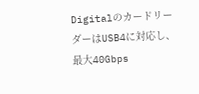DigitalのカードリーダーはUSB4に対応し、最大40Gbps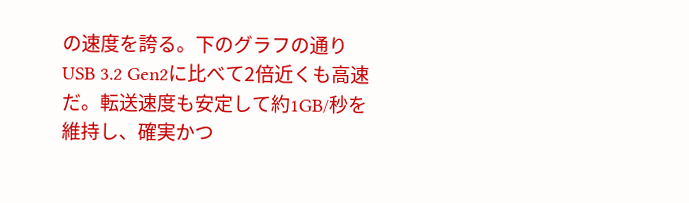の速度を誇る。下のグラフの通りUSB 3.2 Gen2に比べて2倍近くも高速だ。転送速度も安定して約1GB/秒を維持し、確実かつ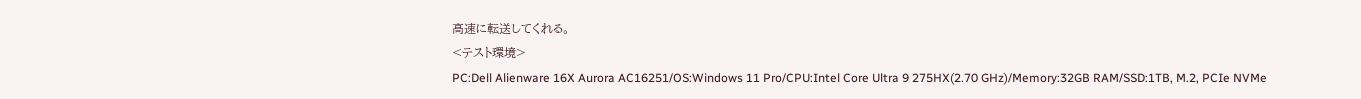高速に転送してくれる。
<テスト環境>
PC:Dell Alienware 16X Aurora AC16251/OS:Windows 11 Pro/CPU:Intel Core Ultra 9 275HX(2.70 GHz)/Memory:32GB RAM/SSD:1TB, M.2, PCIe NVMe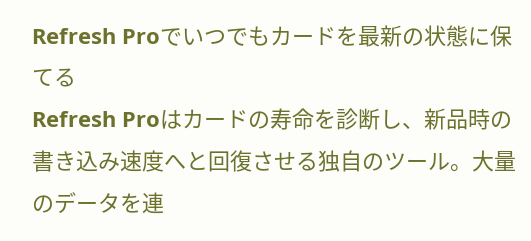Refresh Proでいつでもカードを最新の状態に保てる
Refresh Proはカードの寿命を診断し、新品時の書き込み速度へと回復させる独自のツール。大量のデータを連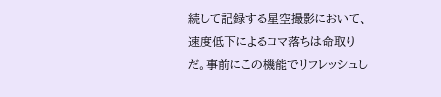続して記録する星空撮影において、速度低下によるコマ落ちは命取りだ。事前にこの機能でリフレッシュし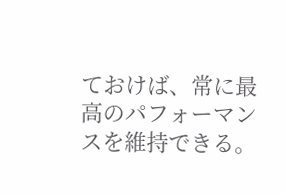ておけば、常に最高のパフォーマンスを維持できる。